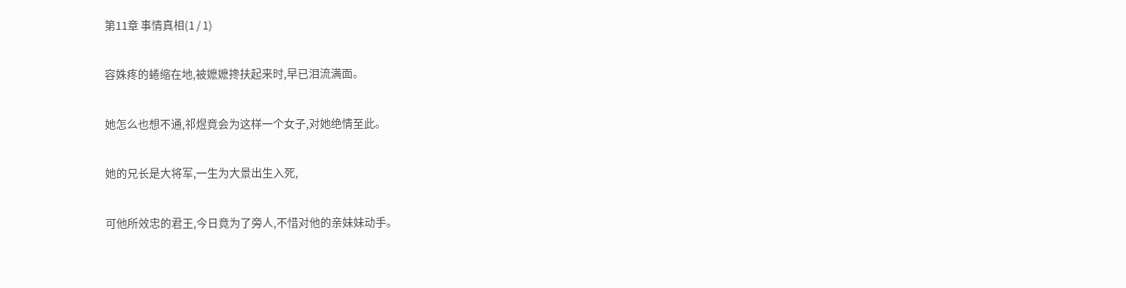第11章 事情真相(1 / 1)

容姝疼的蜷缩在地,被嬷嬷搀扶起来时,早已泪流满面。

她怎么也想不通,祁煜竟会为这样一个女子,对她绝情至此。

她的兄长是大将军,一生为大景出生入死,

可他所效忠的君王,今日竟为了旁人,不惜对他的亲妹妹动手。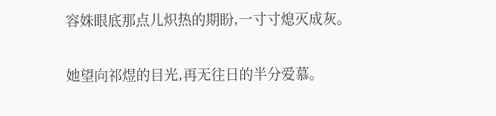容姝眼底那点儿炽热的期盼,一寸寸熄灭成灰。

她望向祁煜的目光,再无往日的半分爱慕。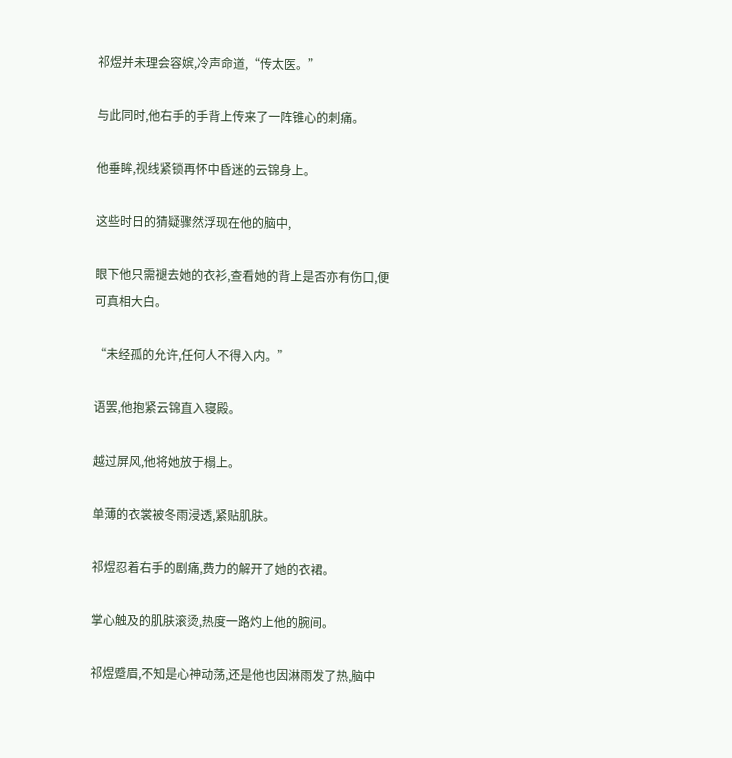祁煜并未理会容嫔,冷声命道,“传太医。”

与此同时,他右手的手背上传来了一阵锥心的刺痛。

他垂眸,视线紧锁再怀中昏迷的云锦身上。

这些时日的猜疑骤然浮现在他的脑中,

眼下他只需褪去她的衣衫,查看她的背上是否亦有伤口,便可真相大白。

“未经孤的允许,任何人不得入内。”

语罢,他抱紧云锦直入寝殿。

越过屏风,他将她放于榻上。

单薄的衣裳被冬雨浸透,紧贴肌肤。

祁煜忍着右手的剧痛,费力的解开了她的衣裙。

掌心触及的肌肤滚烫,热度一路灼上他的腕间。

祁煜蹙眉,不知是心神动荡,还是他也因淋雨发了热,脑中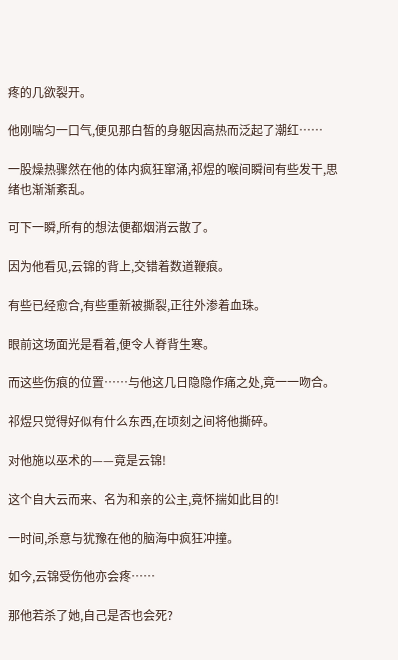疼的几欲裂开。

他刚喘匀一口气,便见那白皙的身躯因高热而泛起了潮红……

一股燥热骤然在他的体内疯狂窜涌,祁煜的喉间瞬间有些发干,思绪也渐渐紊乱。

可下一瞬,所有的想法便都烟消云散了。

因为他看见,云锦的背上,交错着数道鞭痕。

有些已经愈合,有些重新被撕裂,正往外渗着血珠。

眼前这场面光是看着,便令人脊背生寒。

而这些伤痕的位置……与他这几日隐隐作痛之处,竟一一吻合。

祁煜只觉得好似有什么东西,在顷刻之间将他撕碎。

对他施以巫术的——竟是云锦!

这个自大云而来、名为和亲的公主,竟怀揣如此目的!

一时间,杀意与犹豫在他的脑海中疯狂冲撞。

如今,云锦受伤他亦会疼……

那他若杀了她,自己是否也会死?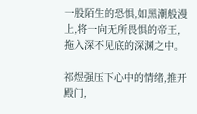一股陌生的恐惧,如黑潮般漫上,将一向无所畏惧的帝王,拖入深不见底的深渊之中。

祁煜强压下心中的情绪,推开殿门,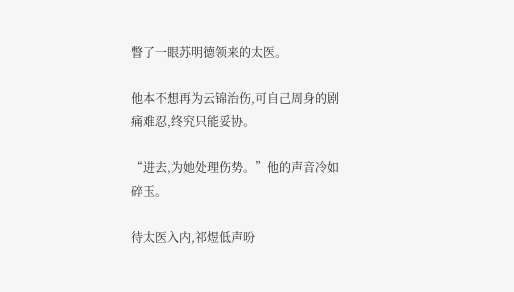瞥了一眼苏明德领来的太医。

他本不想再为云锦治伤,可自己周身的剧痛难忍,终究只能妥协。

“进去,为她处理伤势。”他的声音冷如碎玉。

待太医入内,祁煜低声吩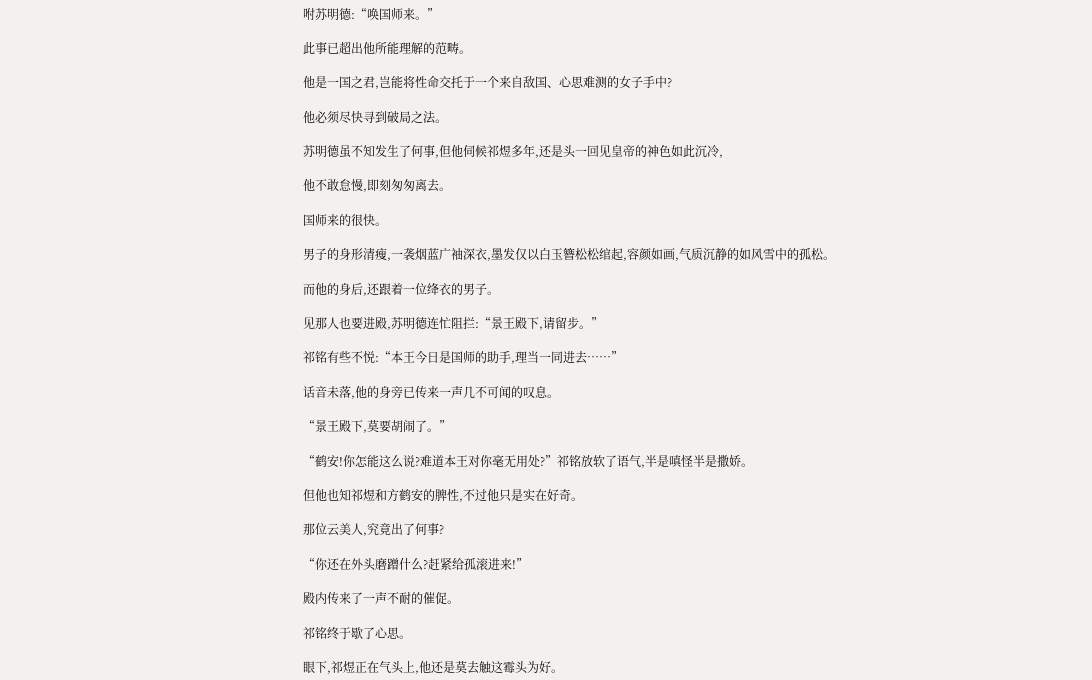咐苏明德:“唤国师来。”

此事已超出他所能理解的范畴。

他是一国之君,岂能将性命交托于一个来自敌国、心思难测的女子手中?

他必须尽快寻到破局之法。

苏明德虽不知发生了何事,但他伺候祁煜多年,还是头一回见皇帝的神色如此沉冷,

他不敢怠慢,即刻匆匆离去。

国师来的很快。

男子的身形清瘦,一袭烟蓝广袖深衣,墨发仅以白玉簪松松绾起,容颜如画,气质沉静的如风雪中的孤松。

而他的身后,还跟着一位绛衣的男子。

见那人也要进殿,苏明德连忙阻拦:“景王殿下,请留步。”

祁铭有些不悦:“本王今日是国师的助手,理当一同进去……”

话音未落,他的身旁已传来一声几不可闻的叹息。

“景王殿下,莫要胡闹了。”

“鹤安!你怎能这么说?难道本王对你毫无用处?”祁铭放软了语气,半是嗔怪半是撒娇。

但他也知祁煜和方鹤安的脾性,不过他只是实在好奇。

那位云美人,究竟出了何事?

“你还在外头磨蹭什么?赶紧给孤滚进来!”

殿内传来了一声不耐的催促。

祁铭终于歇了心思。

眼下,祁煜正在气头上,他还是莫去触这霉头为好。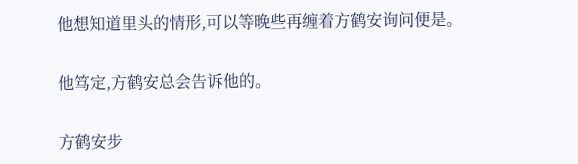他想知道里头的情形,可以等晚些再缠着方鹤安询问便是。

他笃定,方鹤安总会告诉他的。

方鹤安步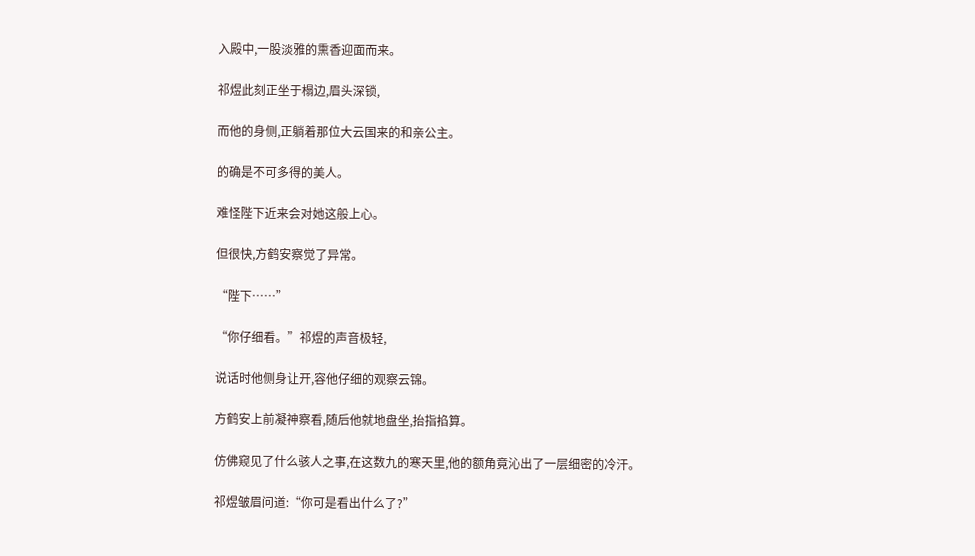入殿中,一股淡雅的熏香迎面而来。

祁煜此刻正坐于榻边,眉头深锁,

而他的身侧,正躺着那位大云国来的和亲公主。

的确是不可多得的美人。

难怪陛下近来会对她这般上心。

但很快,方鹤安察觉了异常。

“陛下……”

“你仔细看。”祁煜的声音极轻,

说话时他侧身让开,容他仔细的观察云锦。

方鹤安上前凝神察看,随后他就地盘坐,抬指掐算。

仿佛窥见了什么骇人之事,在这数九的寒天里,他的额角竟沁出了一层细密的冷汗。

祁煜皱眉问道:“你可是看出什么了?”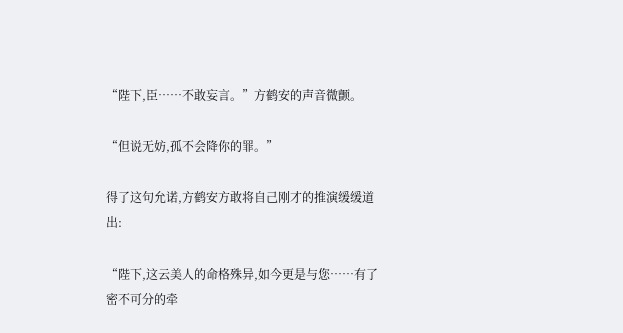“陛下,臣……不敢妄言。”方鹤安的声音微颤。

“但说无妨,孤不会降你的罪。”

得了这句允诺,方鹤安方敢将自己刚才的推演缓缓道出:

“陛下,这云美人的命格殊异,如今更是与您……有了密不可分的牵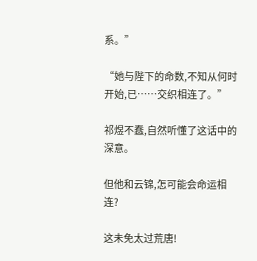系。”

“她与陛下的命数,不知从何时开始,已……交织相连了。”

祁煜不蠢,自然听懂了这话中的深意。

但他和云锦,怎可能会命运相连?

这未免太过荒唐!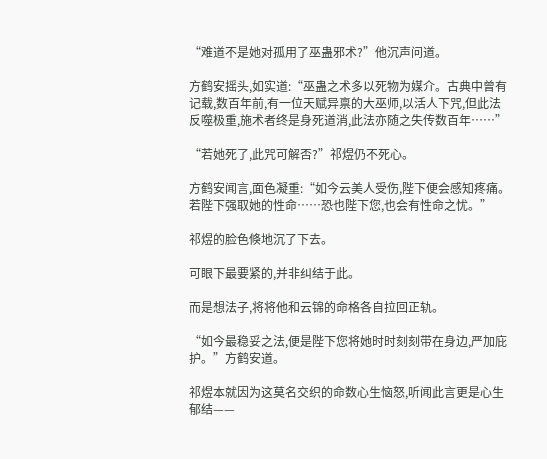“难道不是她对孤用了巫蛊邪术?”他沉声问道。

方鹤安摇头,如实道:“巫蛊之术多以死物为媒介。古典中曾有记载,数百年前,有一位天赋异禀的大巫师,以活人下咒,但此法反噬极重,施术者终是身死道消,此法亦随之失传数百年……”

“若她死了,此咒可解否?”祁煜仍不死心。

方鹤安闻言,面色凝重:“如今云美人受伤,陛下便会感知疼痛。若陛下强取她的性命……恐也陛下您,也会有性命之忧。”

祁煜的脸色倏地沉了下去。

可眼下最要紧的,并非纠结于此。

而是想法子,将将他和云锦的命格各自拉回正轨。

“如今最稳妥之法,便是陛下您将她时时刻刻带在身边,严加庇护。”方鹤安道。

祁煜本就因为这莫名交织的命数心生恼怒,听闻此言更是心生郁结——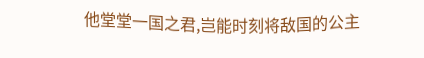他堂堂一国之君,岂能时刻将敌国的公主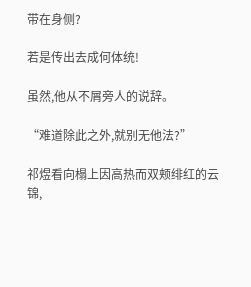带在身侧?

若是传出去成何体统!

虽然,他从不屑旁人的说辞。

“难道除此之外,就别无他法?”

祁煜看向榻上因高热而双颊绯红的云锦,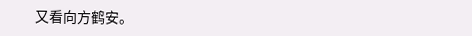又看向方鹤安。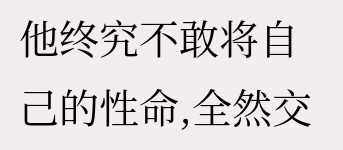他终究不敢将自己的性命,全然交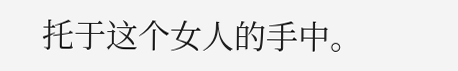托于这个女人的手中。